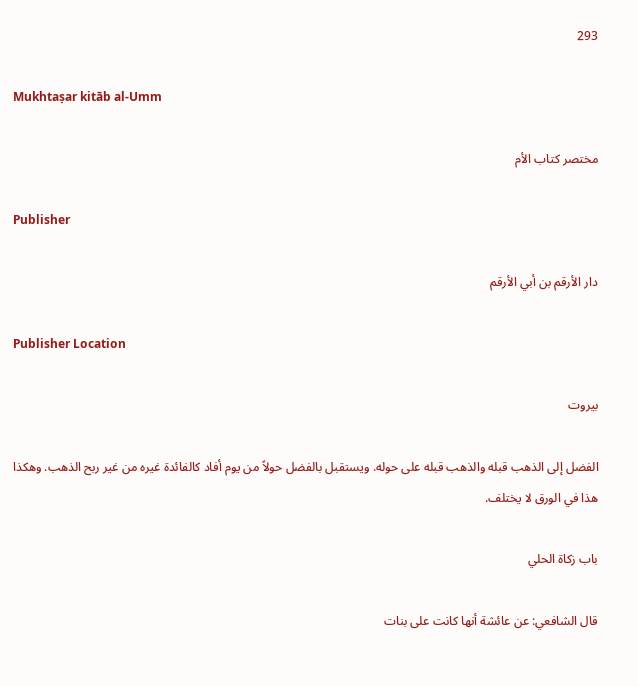293

Mukhtaṣar kitāb al-Umm

مختصر كتاب الأم

Publisher

دار الأرقم بن أبي الأرقم

Publisher Location

بيروت

الفضل إلى الذهب قبله والذهب قبله على حوله. ويستقبل بالفضل حولاً من يوم أفاد كالفائدة غيره من غير ربح الذهب. وهكذا هذا في الورق لا يختلف.

باب زكاة الحلي

قال الشافعي: عن عائشة أنها كانت على بنات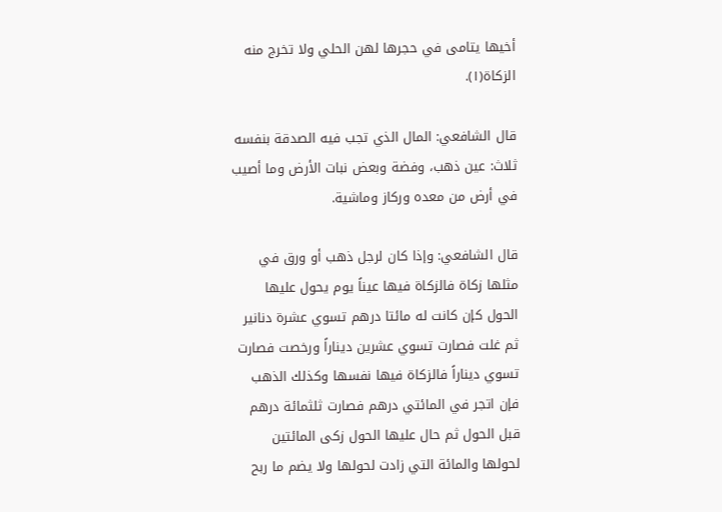أخيها يتامى في حجرها لهن الحلي ولا تخرج منه الزكاة(١).

قال الشافعي: المال الذي تجب فيه الصدقة بنفسه ثلاث: عين ذهب، وفضة وبعض نبات الأرض وما أصيب في أرض من معده وركاز وماشية.

قال الشافعي: وإذا كان لرجل ذهب أو ورق في مثلها زكاة فالزكاة فيها عيناً يوم يحول عليها الحول كإن كانت له مائتا درهم تسوي عشرة دنانير ثم غلت فصارت تسوي عشرين ديناراً ورخصت فصارت تسوي ديناراً فالزكاة فيها نفسها وكذلك الذهب فإن اتجر في المائتي درهم فصارت ثلثمائة درهم قبل الحول ثم حال عليها الحول زكى المائتين لحولها والمائة التي زادت لحولها ولا يضم ما ربح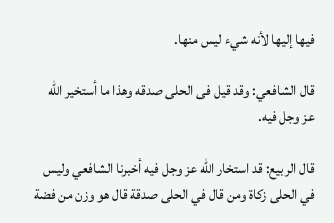فيها إليها لأنه شيء لیس منها.

قال الشافعي: وقد قيل فى الحلى صدقه وهذا ما أستخير الله عز وجل فيه.

قال الربيع: قد استخار الله عز وجل فيه أخبرنا الشافعي وليس في الحلى زكاة ومن قال في الحلى صدقة قال هو وزن من فضة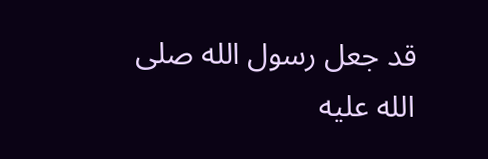قد جعل رسول الله صلى الله عليه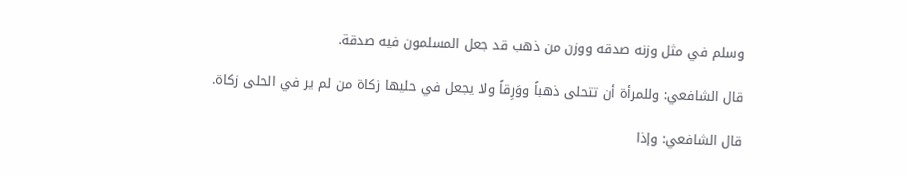وسلم في مثل وزنه صدقه ووزن من ذهب قد جعل المسلمون فيه صدقة.

قال الشافعي: وللمرأة أن تتحلى ذهباً ووَرِقاً ولا يجعل في حليها زكاة من لم ير في الحلى زكاة.

قال الشافعي: وإذا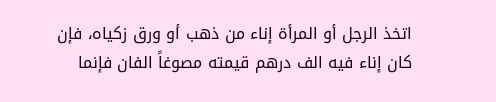اتخذ الرجل أو المرأة إناء من ذهب أو ورق زكياه، فإن كان إناء فيه الف درهم قيمته مصوغاً الفان فإنما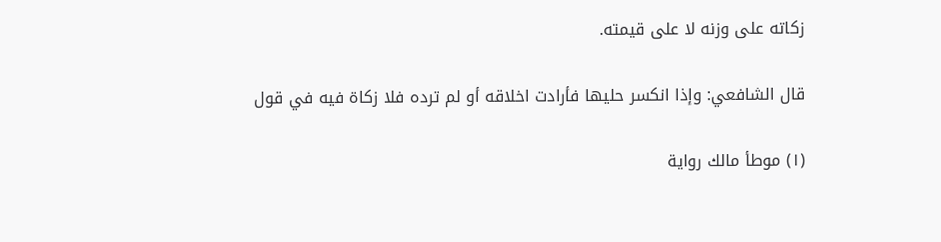زكاته على وزنه لا على قيمته.

قال الشافعي: وإذا انكسر حليها فأرادت اخلاقه أو لم ترده فلا زكاة فيه في قول

(١) موطأ مالك رواية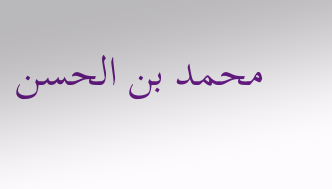محمد بن الحسن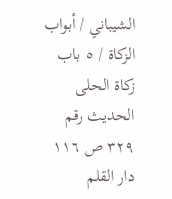الشيباني / أبواب الزكاة / ٥ باب زكاة الحلى الحديث رقم ٣٢٩ ص ١١٦ دار القلم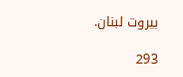بيروت لبنان.

293